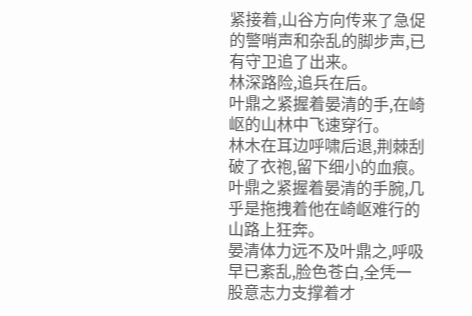紧接着,山谷方向传来了急促的警哨声和杂乱的脚步声,已有守卫追了出来。
林深路险,追兵在后。
叶鼎之紧握着晏清的手,在崎岖的山林中飞速穿行。
林木在耳边呼啸后退,荆棘刮破了衣袍,留下细小的血痕。
叶鼎之紧握着晏清的手腕,几乎是拖拽着他在崎岖难行的山路上狂奔。
晏清体力远不及叶鼎之,呼吸早已紊乱,脸色苍白,全凭一股意志力支撑着才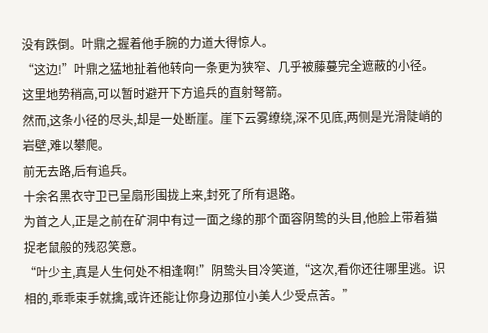没有跌倒。叶鼎之握着他手腕的力道大得惊人。
“这边!”叶鼎之猛地扯着他转向一条更为狭窄、几乎被藤蔓完全遮蔽的小径。这里地势稍高,可以暂时避开下方追兵的直射弩箭。
然而,这条小径的尽头,却是一处断崖。崖下云雾缭绕,深不见底,两侧是光滑陡峭的岩壁,难以攀爬。
前无去路,后有追兵。
十余名黑衣守卫已呈扇形围拢上来,封死了所有退路。
为首之人,正是之前在矿洞中有过一面之缘的那个面容阴鸷的头目,他脸上带着猫捉老鼠般的残忍笑意。
“叶少主,真是人生何处不相逢啊!”阴鸷头目冷笑道,“这次,看你还往哪里逃。识相的,乖乖束手就擒,或许还能让你身边那位小美人少受点苦。”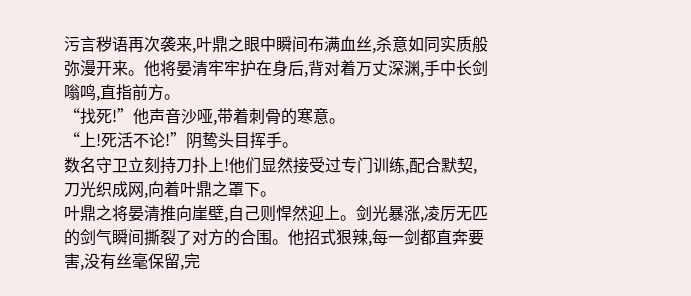污言秽语再次袭来,叶鼎之眼中瞬间布满血丝,杀意如同实质般弥漫开来。他将晏清牢牢护在身后,背对着万丈深渊,手中长剑嗡鸣,直指前方。
“找死!”他声音沙哑,带着刺骨的寒意。
“上!死活不论!”阴鸷头目挥手。
数名守卫立刻持刀扑上!他们显然接受过专门训练,配合默契,刀光织成网,向着叶鼎之罩下。
叶鼎之将晏清推向崖壁,自己则悍然迎上。剑光暴涨,凌厉无匹的剑气瞬间撕裂了对方的合围。他招式狠辣,每一剑都直奔要害,没有丝毫保留,完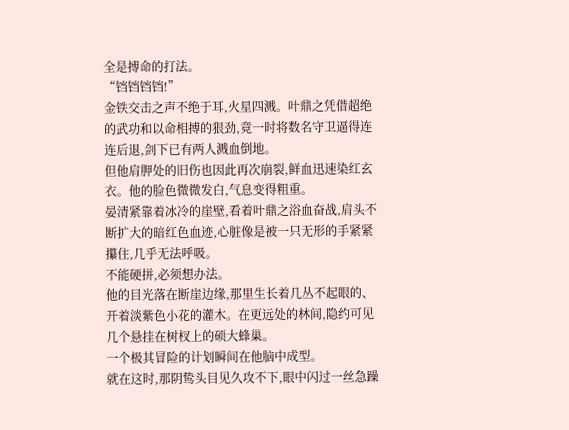全是搏命的打法。
“铛铛铛铛!”
金铁交击之声不绝于耳,火星四溅。叶鼎之凭借超绝的武功和以命相搏的狠劲,竟一时将数名守卫逼得连连后退,剑下已有两人溅血倒地。
但他肩胛处的旧伤也因此再次崩裂,鲜血迅速染红玄衣。他的脸色微微发白,气息变得粗重。
晏清紧靠着冰冷的崖壁,看着叶鼎之浴血奋战,肩头不断扩大的暗红色血迹,心脏像是被一只无形的手紧紧攥住,几乎无法呼吸。
不能硬拼,必须想办法。
他的目光落在断崖边缘,那里生长着几丛不起眼的、开着淡紫色小花的灌木。在更远处的林间,隐约可见几个悬挂在树杈上的硕大蜂巢。
一个极其冒险的计划瞬间在他脑中成型。
就在这时,那阴鸷头目见久攻不下,眼中闪过一丝急躁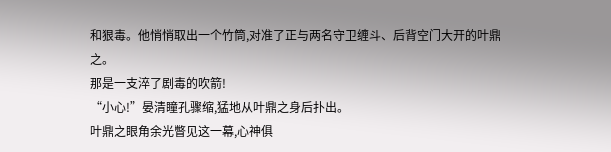和狠毒。他悄悄取出一个竹筒,对准了正与两名守卫缠斗、后背空门大开的叶鼎之。
那是一支淬了剧毒的吹箭!
“小心!”晏清瞳孔骤缩,猛地从叶鼎之身后扑出。
叶鼎之眼角余光瞥见这一幕,心神俱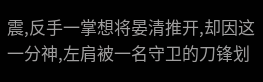震,反手一掌想将晏清推开,却因这一分神,左肩被一名守卫的刀锋划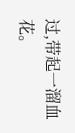过,带起一溜血花。